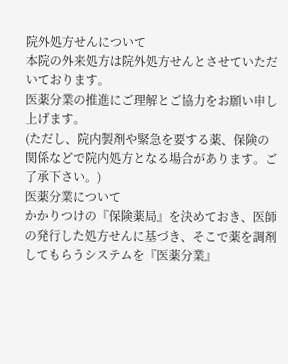院外処方せんについて
本院の外来処方は院外処方せんとさせていただいております。
医薬分業の推進にご理解とご協力をお願い申し上げます。
(ただし、院内製剤や緊急を要する薬、保険の関係などで院内処方となる場合があります。ご了承下さい。)
医薬分業について
かかりつけの『保険薬局』を決めておき、医師の発行した処方せんに基づき、そこで薬を調剤してもらうシステムを『医薬分業』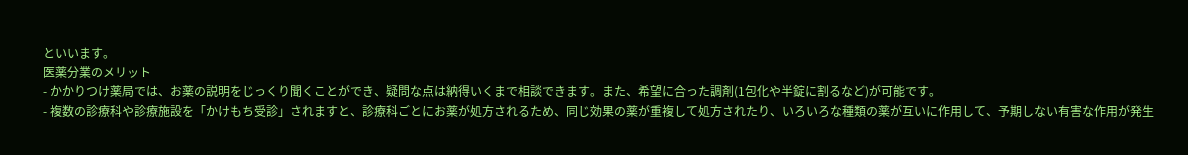といいます。
医薬分業のメリット
- かかりつけ薬局では、お薬の説明をじっくり聞くことができ、疑問な点は納得いくまで相談できます。また、希望に合った調剤(1包化や半錠に割るなど)が可能です。
- 複数の診療科や診療施設を「かけもち受診」されますと、診療科ごとにお薬が処方されるため、同じ効果の薬が重複して処方されたり、いろいろな種類の薬が互いに作用して、予期しない有害な作用が発生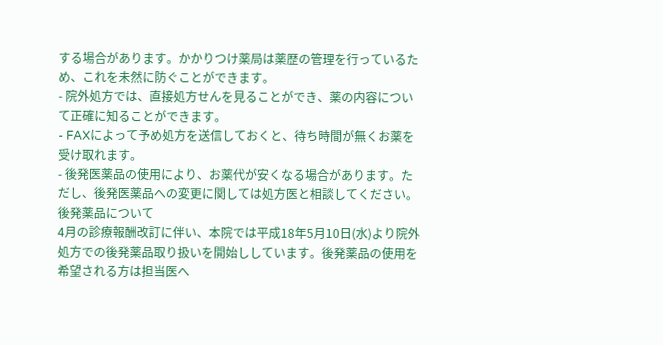する場合があります。かかりつけ薬局は薬歴の管理を行っているため、これを未然に防ぐことができます。
- 院外処方では、直接処方せんを見ることができ、薬の内容について正確に知ることができます。
- FAXによって予め処方を送信しておくと、待ち時間が無くお薬を受け取れます。
- 後発医薬品の使用により、お薬代が安くなる場合があります。ただし、後発医薬品への変更に関しては処方医と相談してください。
後発薬品について
4月の診療報酬改訂に伴い、本院では平成18年5月10日(水)より院外処方での後発薬品取り扱いを開始ししています。後発薬品の使用を希望される方は担当医へ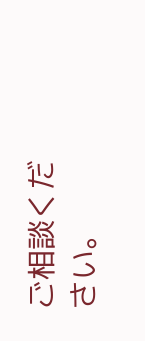ご相談ください。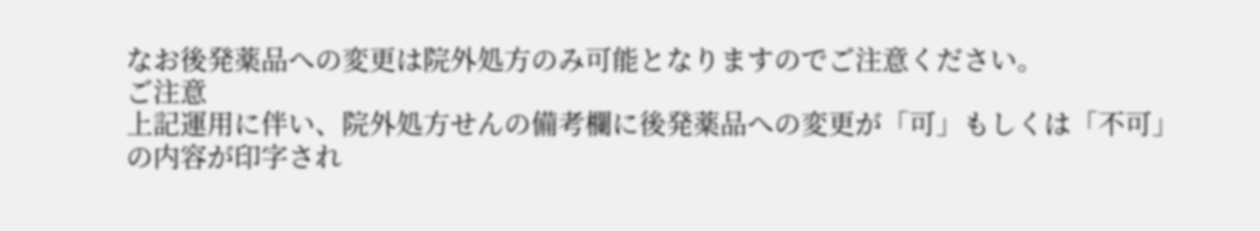なお後発薬品への変更は院外処方のみ可能となりますのでご注意ください。
ご注意
上記運用に伴い、院外処方せんの備考欄に後発薬品への変更が「可」もしくは「不可」の内容が印字され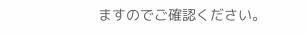ますのでご確認ください。